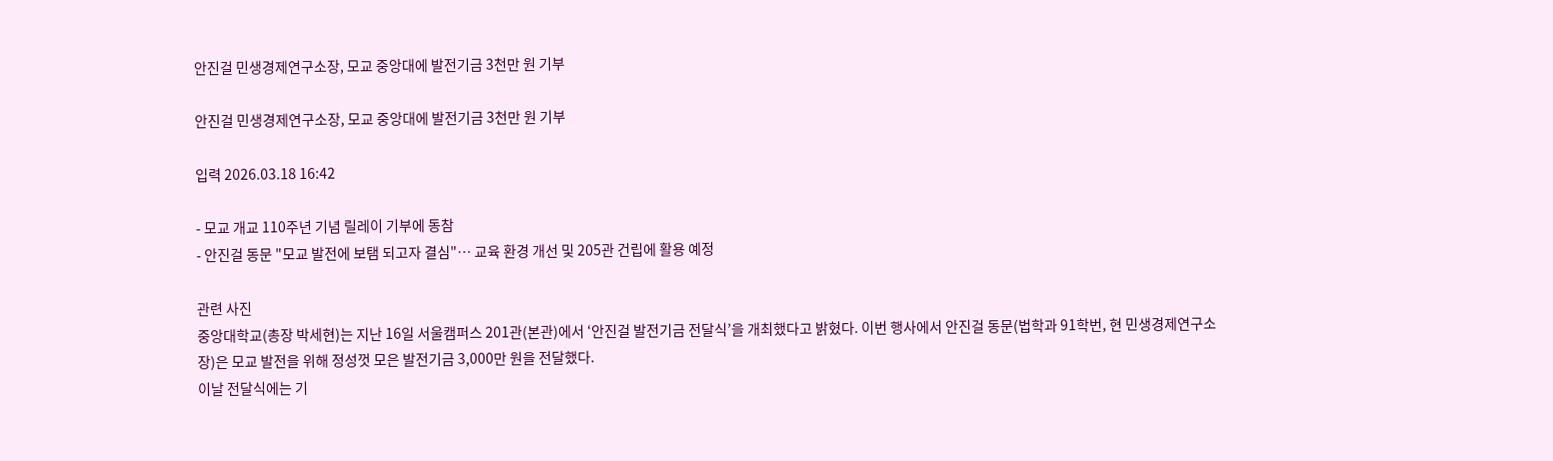안진걸 민생경제연구소장, 모교 중앙대에 발전기금 3천만 원 기부

안진걸 민생경제연구소장, 모교 중앙대에 발전기금 3천만 원 기부

입력 2026.03.18 16:42

- 모교 개교 110주년 기념 릴레이 기부에 동참
- 안진걸 동문 "모교 발전에 보탬 되고자 결심"… 교육 환경 개선 및 205관 건립에 활용 예정

관련 사진
중앙대학교(총장 박세현)는 지난 16일 서울캠퍼스 201관(본관)에서 ‘안진걸 발전기금 전달식’을 개최했다고 밝혔다. 이번 행사에서 안진걸 동문(법학과 91학번, 현 민생경제연구소장)은 모교 발전을 위해 정성껏 모은 발전기금 3,000만 원을 전달했다.
이날 전달식에는 기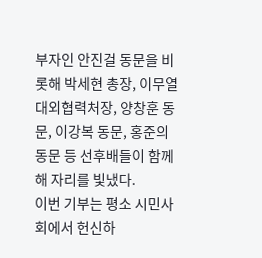부자인 안진걸 동문을 비롯해 박세현 총장, 이무열 대외협력처장, 양창훈 동문, 이강복 동문, 홍준의 동문 등 선후배들이 함께해 자리를 빛냈다.
이번 기부는 평소 시민사회에서 헌신하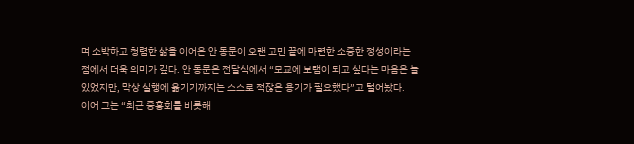며 소박하고 청렴한 삶을 이어온 안 동문이 오랜 고민 끝에 마련한 소중한 정성이라는 점에서 더욱 의미가 깊다. 안 동문은 전달식에서 “모교에 보탬이 되고 싶다는 마음은 늘 있었지만, 막상 실행에 옮기기까지는 스스로 적잖은 용기가 필요했다”고 털어놨다.
이어 그는 “최근 중홍회를 비롯해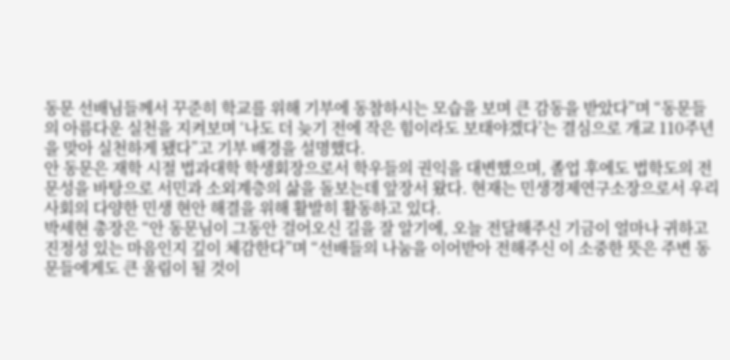동문 선배님들께서 꾸준히 학교를 위해 기부에 동참하시는 모습을 보며 큰 감동을 받았다”며 “동문들의 아름다운 실천을 지켜보며 ‘나도 더 늦기 전에 작은 힘이라도 보태야겠다’는 결심으로 개교 110주년을 맞아 실천하게 됐다”고 기부 배경을 설명했다.
안 동문은 재학 시절 법과대학 학생회장으로서 학우들의 권익을 대변했으며, 졸업 후에도 법학도의 전문성을 바탕으로 서민과 소외계층의 삶을 돌보는데 앞장서 왔다. 현재는 민생경제연구소장으로서 우리 사회의 다양한 민생 현안 해결을 위해 활발히 활동하고 있다.
박세현 총장은 “안 동문님이 그동안 걸어오신 길을 잘 알기에, 오늘 전달해주신 기금이 얼마나 귀하고 진정성 있는 마음인지 깊이 체감한다”며 “선배들의 나눔을 이어받아 전해주신 이 소중한 뜻은 주변 동문들에게도 큰 울림이 될 것이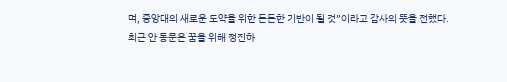며, 중앙대의 새로운 도약을 위한 든든한 기반이 될 것”이라고 감사의 뜻을 전했다.
최근 안 동문은 꿈을 위해 정진하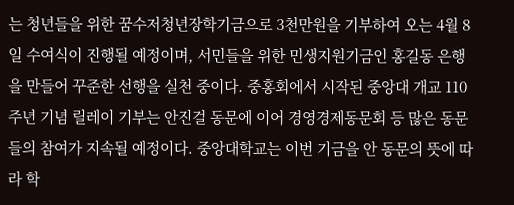는 청년들을 위한 꿈수저청년장학기금으로 3천만원을 기부하여 오는 4월 8일 수여식이 진행될 예정이며, 서민들을 위한 민생지원기금인 홍길동 은행을 만들어 꾸준한 선행을 실천 중이다. 중홍회에서 시작된 중앙대 개교 110주년 기념 릴레이 기부는 안진걸 동문에 이어 경영경제동문회 등 많은 동문들의 참여가 지속될 예정이다. 중앙대학교는 이번 기금을 안 동문의 뜻에 따라 학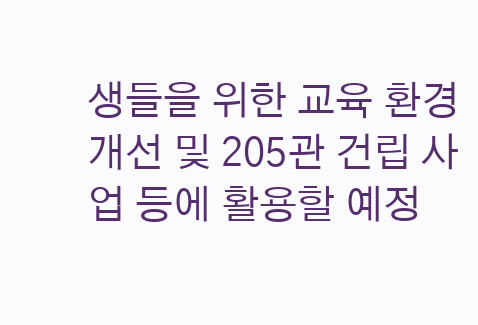생들을 위한 교육 환경 개선 및 205관 건립 사업 등에 활용할 예정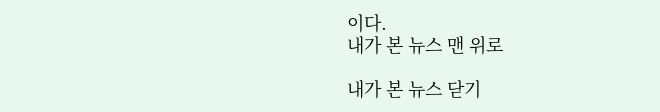이다.
내가 본 뉴스 맨 위로

내가 본 뉴스 닫기